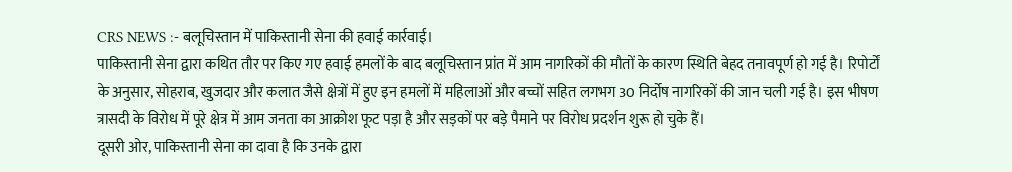CRS NEWS :- बलूचिस्तान में पाकिस्तानी सेना की हवाई कार्रवाई।
पाकिस्तानी सेना द्वारा कथित तौर पर किए गए हवाई हमलों के बाद बलूचिस्तान प्रांत में आम नागरिकों की मौतों के कारण स्थिति बेहद तनावपूर्ण हो गई है। रिपोर्टों के अनुसार, सोहराब, खुजदार और कलात जैसे क्षेत्रों में हुए इन हमलों में महिलाओं और बच्चों सहित लगभग 30 निर्दोष नागरिकों की जान चली गई है। इस भीषण त्रासदी के विरोध में पूरे क्षेत्र में आम जनता का आक्रोश फूट पड़ा है और सड़कों पर बड़े पैमाने पर विरोध प्रदर्शन शुरू हो चुके हैं।
दूसरी ओर, पाकिस्तानी सेना का दावा है कि उनके द्वारा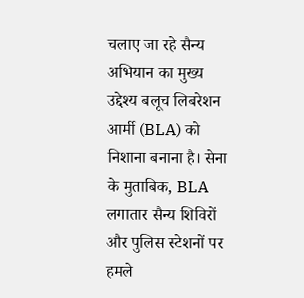चलाए जा रहे सैन्य अभियान का मुख्य उद्देश्य बलूच लिबरेशन आर्मी (BLA) को निशाना बनाना है। सेना के मुताबिक, BLA लगातार सैन्य शिविरों और पुलिस स्टेशनों पर हमले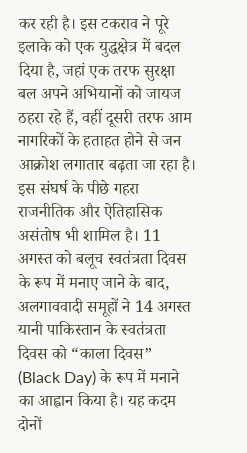कर रही है। इस टकराव ने पूरे इलाके को एक युद्धक्षेत्र में बदल दिया है, जहां एक तरफ सुरक्षा बल अपने अभियानों को जायज ठहरा रहे हैं, वहीं दूसरी तरफ आम नागरिकों के हताहत होने से जन आक्रोश लगातार बढ़ता जा रहा है।
इस संघर्ष के पीछे गहरा राजनीतिक और ऐतिहासिक असंतोष भी शामिल है। 11 अगस्त को बलूच स्वतंत्रता दिवस के रूप में मनाए जाने के बाद, अलगाववादी समूहों ने 14 अगस्त यानी पाकिस्तान के स्वतंत्रता दिवस को “काला दिवस” (Black Day) के रूप में मनाने का आह्वान किया है। यह कदम दोनों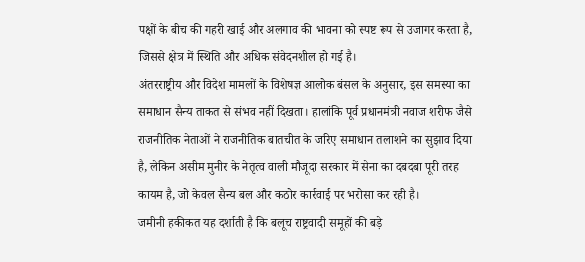पक्षों के बीच की गहरी खाई और अलगाव की भावना को स्पष्ट रूप से उजागर करता है, जिससे क्षेत्र में स्थिति और अधिक संवेदनशील हो गई है।
अंतरराष्ट्रीय और विदेश मामलों के विशेषज्ञ आलोक बंसल के अनुसार, इस समस्या का समाधान सैन्य ताकत से संभव नहीं दिखता। हालांकि पूर्व प्रधानमंत्री नवाज शरीफ जैसे राजनीतिक नेताओं ने राजनीतिक बातचीत के जरिए समाधान तलाशने का सुझाव दिया है, लेकिन असीम मुनीर के नेतृत्व वाली मौजूदा सरकार में सेना का दबदबा पूरी तरह कायम है, जो केवल सैन्य बल और कठोर कार्रवाई पर भरोसा कर रही है।
जमीनी हकीकत यह दर्शाती है कि बलूच राष्ट्रवादी समूहों की बड़े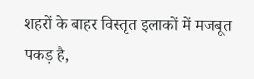शहरों के बाहर विस्तृत इलाकों में मजबूत पकड़ है,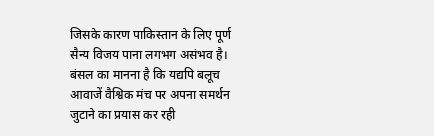जिसके कारण पाकिस्तान के लिए पूर्ण सैन्य विजय पाना लगभग असंभव है। बंसल का मानना है कि यद्यपि बलूच आवाजें वैश्विक मंच पर अपना समर्थन जुटाने का प्रयास कर रही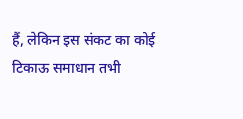हैं, लेकिन इस संकट का कोई टिकाऊ समाधान तभी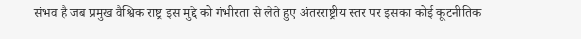संभव है जब प्रमुख वैश्विक राष्ट्र इस मुद्दे को गंभीरता से लेते हुए अंतरराष्ट्रीय स्तर पर इसका कोई कूटनीतिक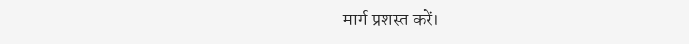मार्ग प्रशस्त करें।